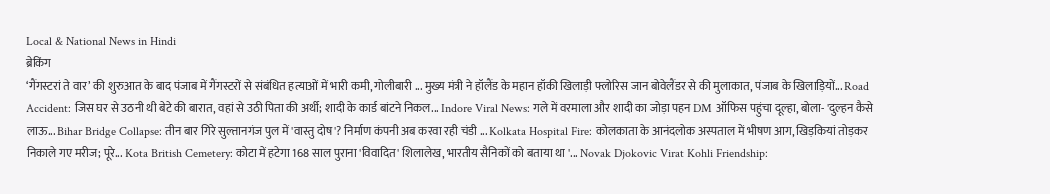Local & National News in Hindi
ब्रेकिंग
‘गैंगस्टरां ते वार’ की शुरुआत के बाद पंजाब में गैंगस्टरों से संबंधित हत्याओं में भारी कमी, गोलीबारी ... मुख्य मंत्री ने हॉलैंड के महान हॉकी खिलाड़ी फ्लोरिस जान बोवेलैंडर से की मुलाकात, पंजाब के खिलाड़ियों... Road Accident: जिस घर से उठनी थी बेटे की बारात, वहां से उठी पिता की अर्थी; शादी के कार्ड बांटने निकल... Indore Viral News: गले में वरमाला और शादी का जोड़ा पहन DM ऑफिस पहुंचा दूल्हा, बोला- 'दुल्हन कैसे लाऊ... Bihar Bridge Collapse: तीन बार गिरे सुल्तानगंज पुल में 'वास्तु दोष'? निर्माण कंपनी अब करवा रही चंडी ... Kolkata Hospital Fire: कोलकाता के आनंदलोक अस्पताल में भीषण आग, खिड़कियां तोड़कर निकाले गए मरीज; पूरे... Kota British Cemetery: कोटा में हटेगा 168 साल पुराना 'विवादित' शिलालेख, भारतीय सैनिकों को बताया था '... Novak Djokovic Virat Kohli Friendship: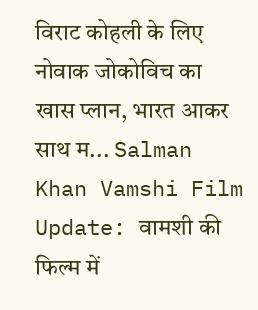विराट कोहली के लिए नोवाक जोकोविच का खास प्लान, भारत आकर साथ म... Salman Khan Vamshi Film Update: वामशी की फिल्म में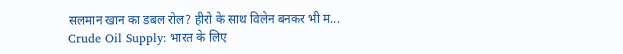सलमान खान का डबल रोल? हीरो के साथ विलेन बनकर भी म... Crude Oil Supply: भारत के लिए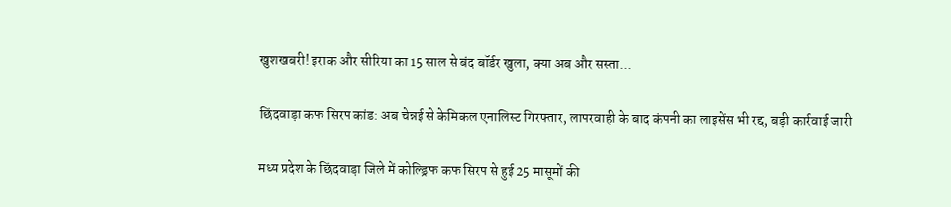खुशखबरी! इराक और सीरिया का 15 साल से बंद बॉर्डर खुला, क्या अब और सस्ता...

छिंदवाड़ा कफ सिरप कांड: अब चेन्नई से केमिकल एनालिस्ट गिरफ्तार, लापरवाही के बाद कंपनी का लाइसेंस भी रद्द, बड़ी कार्रवाई जारी

मध्य प्रदेश के छिंदवाड़ा जिले में कोल्ड्रिफ कफ सिरप से हुई 25 मासूमों की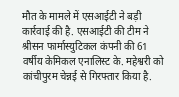मौत के मामले में एसआईटी ने बड़ी कार्रवाई की है. एसआईटी की टीम ने श्रीसन फार्मास्युटिकल कंपनी की 61 वर्षीय केमिकल एनालिस्ट के. महेश्वरी को कांचीपुरम चेन्नई से गिरफ्तार किया है.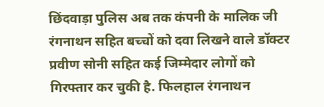छिंदवाड़ा पुलिस अब तक कंपनी के मालिक जी रंगनाथन सहित बच्चों को दवा लिखने वाले डॉक्टर प्रवीण सोनी सहित कई जिम्मेदार लोगों को गिरफ्तार कर चुकी है. फिलहाल रंगनाथन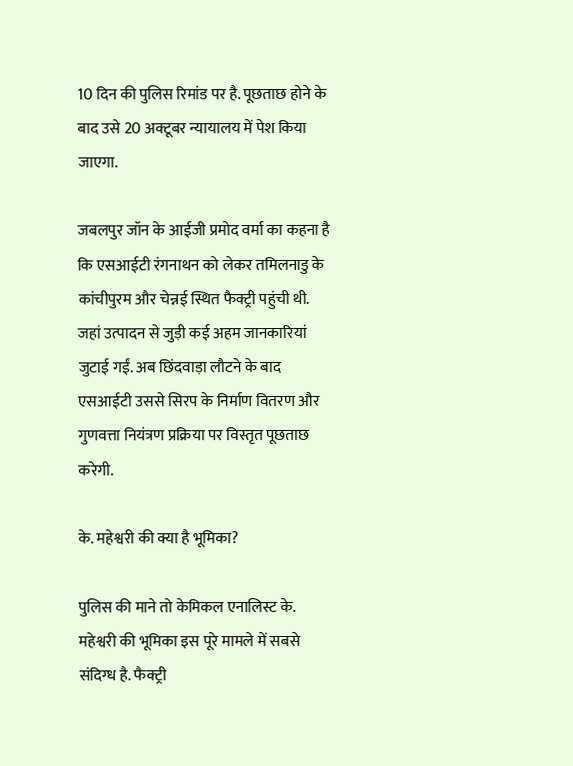10 दिन की पुलिस रिमांड पर है. पूछताछ होने के बाद उसे 20 अक्टूबर न्यायालय में पेश किया जाएगा.

जबलपुर जॉन के आईजी प्रमोद वर्मा का कहना है कि एसआईटी रंगनाथन को लेकर तमिलनाडु के कांचीपुरम और चेन्नई स्थित फैक्ट्री पहुंची थी. जहां उत्पादन से जुड़ी कई अहम जानकारियां जुटाई गईं. अब छिंदवाड़ा लौटने के बाद एसआईटी उससे सिरप के निर्माण वितरण और गुणवत्ता नियंत्रण प्रक्रिया पर विस्तृत पूछताछ करेगी.

के. महेश्वरी की क्या है भूमिका?

पुलिस की माने तो केमिकल एनालिस्ट के. महेश्वरी की भूमिका इस पूरे मामले में सबसे संदिग्ध है. फैक्ट्री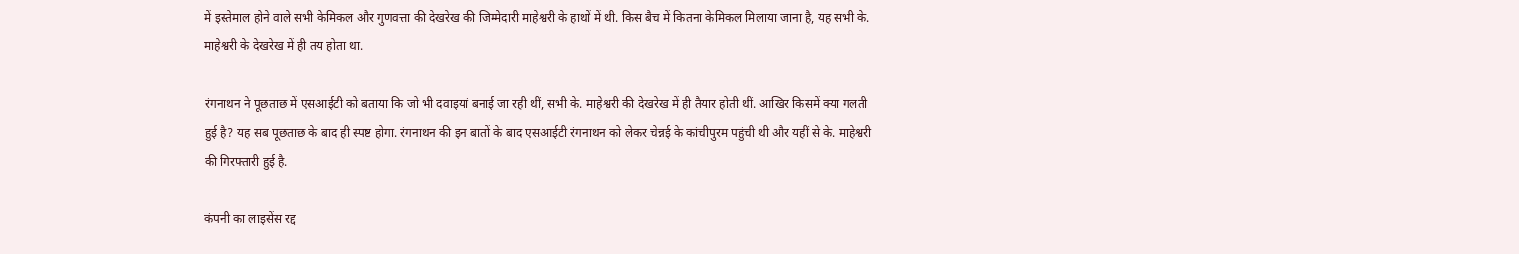में इस्तेमाल होने वाले सभी केमिकल और गुणवत्ता की देखरेख की जिम्मेदारी माहेश्वरी के हाथों में थी. किस बैच में कितना केमिकल मिलाया जाना है, यह सभी के. माहेश्वरी के देखरेख में ही तय होता था.

रंगनाथन ने पूछताछ में एसआईटी को बताया कि जो भी दवाइयां बनाई जा रही थीं, सभी के. माहेश्वरी की देखरेख में ही तैयार होती थीं. आखिर किसमें क्या गलती हुई है? यह सब पूछताछ के बाद ही स्पष्ट होगा. रंगनाथन की इन बातों के बाद एसआईटी रंगनाथन को लेकर चेन्नई के कांचीपुरम पहुंची थी और यहीं से के. माहेश्वरी की गिरफ्तारी हुई है.

कंपनी का लाइसेंस रद्द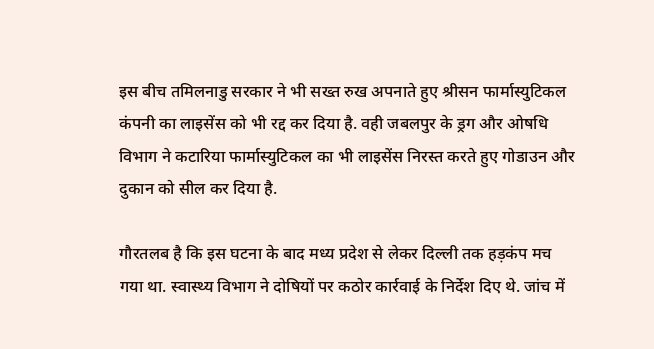इस बीच तमिलनाडु सरकार ने भी सख्त रुख अपनाते हुए श्रीसन फार्मास्युटिकल कंपनी का लाइसेंस को भी रद्द कर दिया है. वही जबलपुर के ड्रग और ओषधि विभाग ने कटारिया फार्मास्युटिकल का भी लाइसेंस निरस्त करते हुए गोडाउन और दुकान को सील कर दिया है.

गौरतलब है कि इस घटना के बाद मध्य प्रदेश से लेकर दिल्ली तक हड़कंप मच गया था. स्वास्थ्य विभाग ने दोषियों पर कठोर कार्रवाई के निर्देश दिए थे. जांच में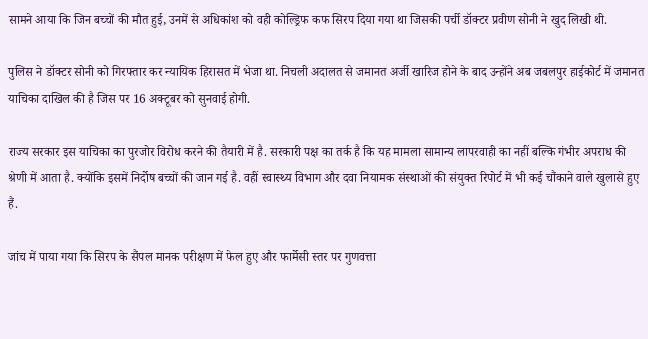सामने आया कि जिन बच्चों की मौत हुई, उनमें से अधिकांश को वही कोल्ड्रिफ कफ सिरप दिया गया था जिसकी पर्ची डॉक्टर प्रवीण सोनी ने खुद लिखी थी.

पुलिस ने डॉक्टर सोनी को गिरफ्तार कर न्यायिक हिरासत में भेजा था. निचली अदालत से जमानत अर्जी खारिज होने के बाद उन्होंने अब जबलपुर हाईकोर्ट में जमानत याचिका दाखिल की है जिस पर 16 अक्टूबर को सुनवाई होगी.

राज्य सरकार इस याचिका का पुरजोर विरोध करने की तैयारी में है. सरकारी पक्ष का तर्क है कि यह मामला सामान्य लापरवाही का नहीं बल्कि गंभीर अपराध की श्रेणी में आता है. क्योंकि इसमें निर्दोष बच्चों की जान गई है. वहीं स्वास्थ्य विभाग और दवा नियामक संस्थाओं की संयुक्त रिपोर्ट में भी कई चौंकाने वाले खुलासे हुए हैं.

जांच में पाया गया कि सिरप के सैंपल मानक परीक्षण में फेल हुए और फार्मेसी स्तर पर गुणवत्ता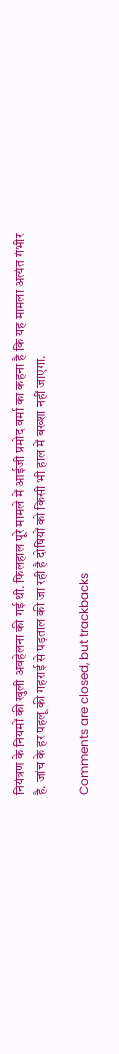नियंत्रण के नियमों की खुली अवहेलना की गई थी. फिलहाल पूरे मामले में आईजी प्रमोद वर्मा का कहना है कि यह मामला अत्यंत गंभीर है. जांच के हर पहलू की गहराई से पड़ताल की जा रही है दोषियों को किसी भी हाल में बख्शा नहीं जाएगा.

Comments are closed, but trackbacks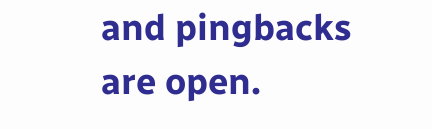and pingbacks are open.